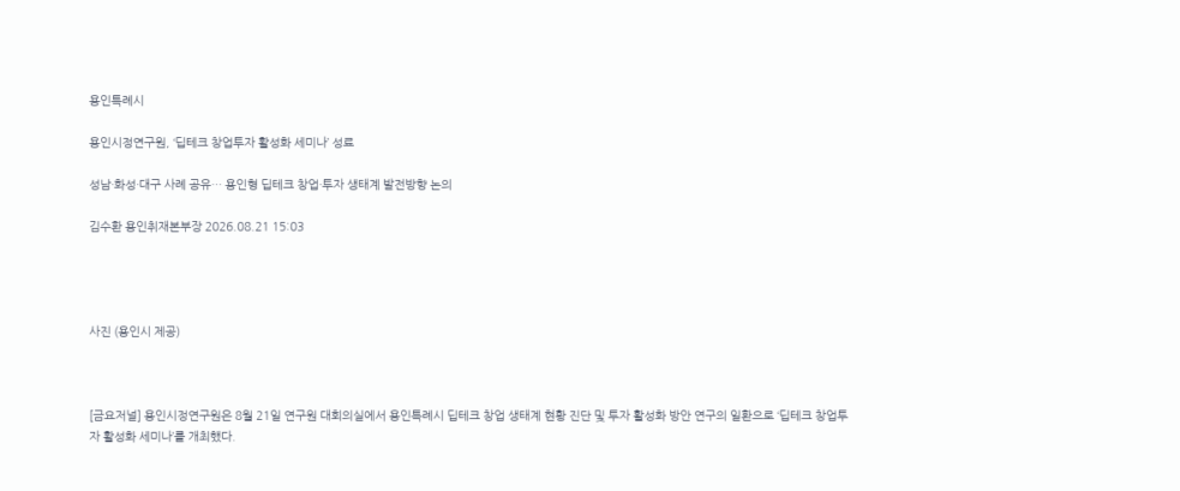용인특례시

용인시정연구원, ‘딥테크 창업투자 활성화 세미나’ 성료

성남·화성·대구 사례 공유… 용인형 딥테크 창업·투자 생태계 발전방향 논의

김수환 용인취재본부장 2026.08.21 15:03




사진 (용인시 제공)



[금요저널] 용인시정연구원은 8월 21일 연구원 대회의실에서 용인특례시 딥테크 창업 생태계 현황 진단 및 투자 활성화 방안 연구의 일환으로 ‘딥테크 창업투자 활성화 세미나’를 개최했다.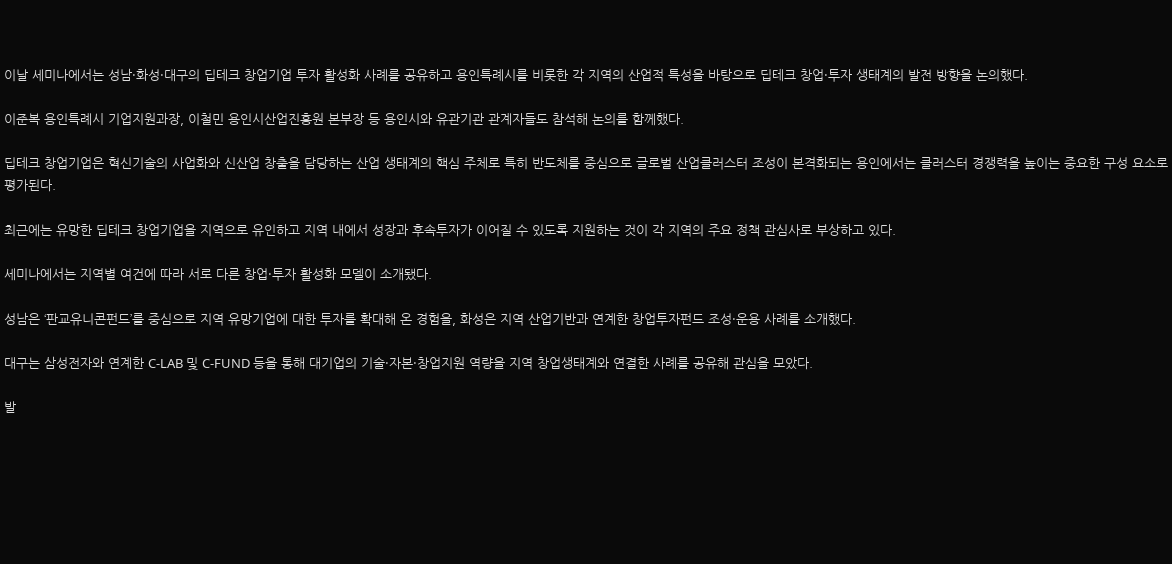이날 세미나에서는 성남·화성·대구의 딥테크 창업기업 투자 활성화 사례를 공유하고 용인특례시를 비롯한 각 지역의 산업적 특성을 바탕으로 딥테크 창업·투자 생태계의 발전 방향을 논의했다.

이준복 용인특례시 기업지원과장, 이철민 용인시산업진흥원 본부장 등 용인시와 유관기관 관계자들도 참석해 논의를 함께했다.

딥테크 창업기업은 혁신기술의 사업화와 신산업 창출을 담당하는 산업 생태계의 핵심 주체로 특히 반도체를 중심으로 글로벌 산업클러스터 조성이 본격화되는 용인에서는 클러스터 경쟁력을 높이는 중요한 구성 요소로 평가된다.

최근에는 유망한 딥테크 창업기업을 지역으로 유인하고 지역 내에서 성장과 후속투자가 이어질 수 있도록 지원하는 것이 각 지역의 주요 정책 관심사로 부상하고 있다.

세미나에서는 지역별 여건에 따라 서로 다른 창업·투자 활성화 모델이 소개됐다.

성남은 ‘판교유니콘펀드’를 중심으로 지역 유망기업에 대한 투자를 확대해 온 경험을, 화성은 지역 산업기반과 연계한 창업투자펀드 조성·운용 사례를 소개했다.

대구는 삼성전자와 연계한 C-LAB 및 C-FUND 등을 통해 대기업의 기술·자본·창업지원 역량을 지역 창업생태계와 연결한 사례를 공유해 관심을 모았다.

발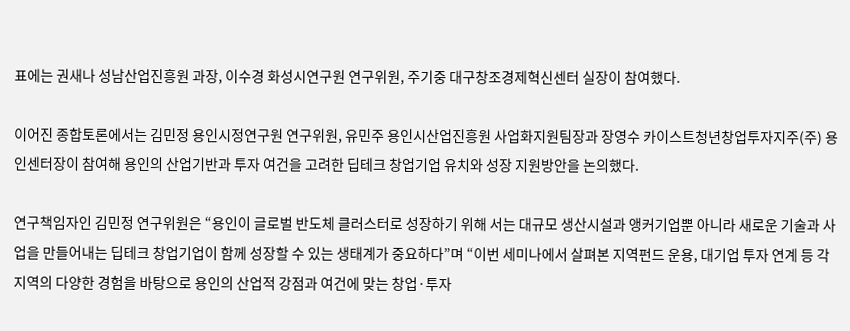표에는 권새나 성남산업진흥원 과장, 이수경 화성시연구원 연구위원, 주기중 대구창조경제혁신센터 실장이 참여했다.

이어진 종합토론에서는 김민정 용인시정연구원 연구위원, 유민주 용인시산업진흥원 사업화지원팀장과 장영수 카이스트청년창업투자지주(주) 용인센터장이 참여해 용인의 산업기반과 투자 여건을 고려한 딥테크 창업기업 유치와 성장 지원방안을 논의했다.

연구책임자인 김민정 연구위원은 “용인이 글로벌 반도체 클러스터로 성장하기 위해 서는 대규모 생산시설과 앵커기업뿐 아니라 새로운 기술과 사업을 만들어내는 딥테크 창업기업이 함께 성장할 수 있는 생태계가 중요하다”며 “이번 세미나에서 살펴본 지역펀드 운용, 대기업 투자 연계 등 각 지역의 다양한 경험을 바탕으로 용인의 산업적 강점과 여건에 맞는 창업·투자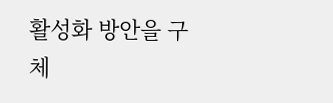활성화 방안을 구체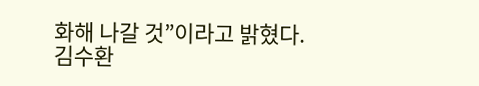화해 나갈 것”이라고 밝혔다.
김수환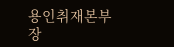용인취재본부장